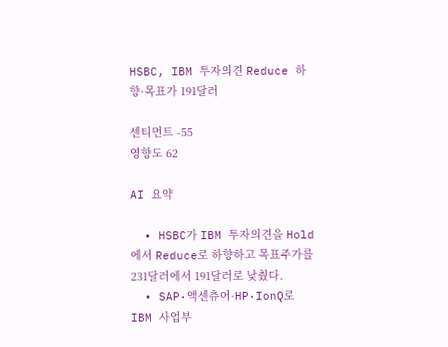HSBC, IBM 투자의견 Reduce 하향·목표가 191달러

센티먼트 -55
영향도 62

AI 요약

  • HSBC가 IBM 투자의견을 Hold에서 Reduce로 하향하고 목표주가를 231달러에서 191달러로 낮췄다.
  • SAP·액센츄어·HP·IonQ로 IBM 사업부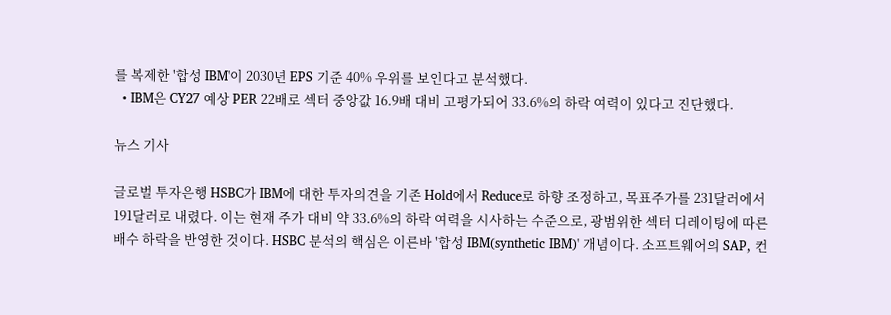를 복제한 '합성 IBM'이 2030년 EPS 기준 40% 우위를 보인다고 분석했다.
  • IBM은 CY27 예상 PER 22배로 섹터 중앙값 16.9배 대비 고평가되어 33.6%의 하락 여력이 있다고 진단했다.

뉴스 기사

글로벌 투자은행 HSBC가 IBM에 대한 투자의견을 기존 Hold에서 Reduce로 하향 조정하고, 목표주가를 231달러에서 191달러로 내렸다. 이는 현재 주가 대비 약 33.6%의 하락 여력을 시사하는 수준으로, 광범위한 섹터 디레이팅에 따른 배수 하락을 반영한 것이다. HSBC 분석의 핵심은 이른바 '합성 IBM(synthetic IBM)' 개념이다. 소프트웨어의 SAP, 컨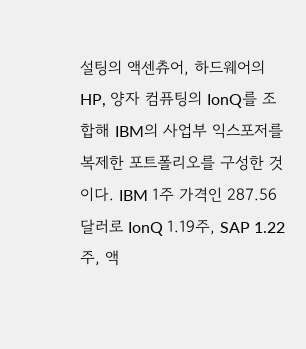설팅의 액센츄어, 하드웨어의 HP, 양자 컴퓨팅의 IonQ를 조합해 IBM의 사업부 익스포저를 복제한 포트폴리오를 구성한 것이다. IBM 1주 가격인 287.56달러로 IonQ 1.19주, SAP 1.22주, 액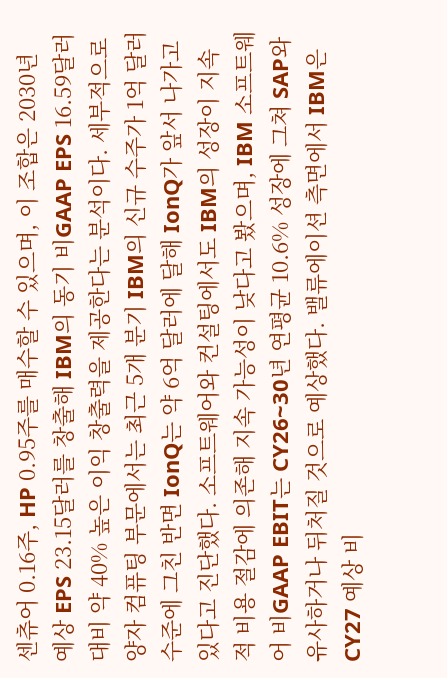센츄어 0.16주, HP 0.95주를 매수할 수 있으며, 이 조합은 2030년 예상 EPS 23.15달러를 창출해 IBM의 동기 비GAAP EPS 16.59달러 대비 약 40% 높은 이익 창출력을 제공한다는 분석이다. 세부적으로 양자 컴퓨팅 부문에서는 최근 5개 분기 IBM의 신규 수주가 1억 달러 수준에 그친 반면 IonQ는 약 6억 달러에 달해 IonQ가 앞서 나가고 있다고 진단했다. 소프트웨어와 컨설팅에서도 IBM의 성장이 지속적 비용 절감에 의존해 지속 가능성이 낮다고 봤으며, IBM 소프트웨어 비GAAP EBIT는 CY26~30년 연평균 10.6% 성장에 그쳐 SAP와 유사하거나 뒤처질 것으로 예상했다. 밸류에이션 측면에서 IBM은 CY27 예상 비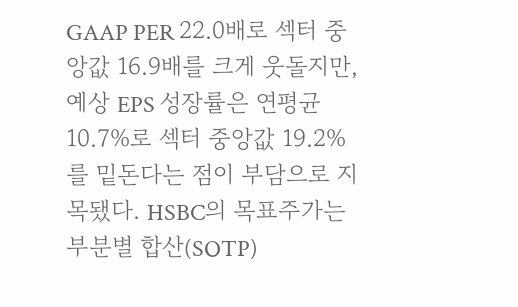GAAP PER 22.0배로 섹터 중앙값 16.9배를 크게 웃돌지만, 예상 EPS 성장률은 연평균 10.7%로 섹터 중앙값 19.2%를 밑돈다는 점이 부담으로 지목됐다. HSBC의 목표주가는 부분별 합산(SOTP)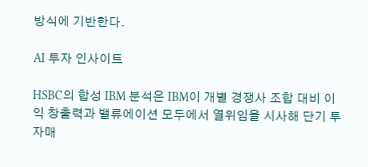방식에 기반한다.

AI 투자 인사이트

HSBC의 합성 IBM 분석은 IBM이 개별 경쟁사 조합 대비 이익 창출력과 밸류에이션 모두에서 열위임을 시사해 단기 투자매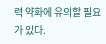력 약화에 유의할 필요가 있다.